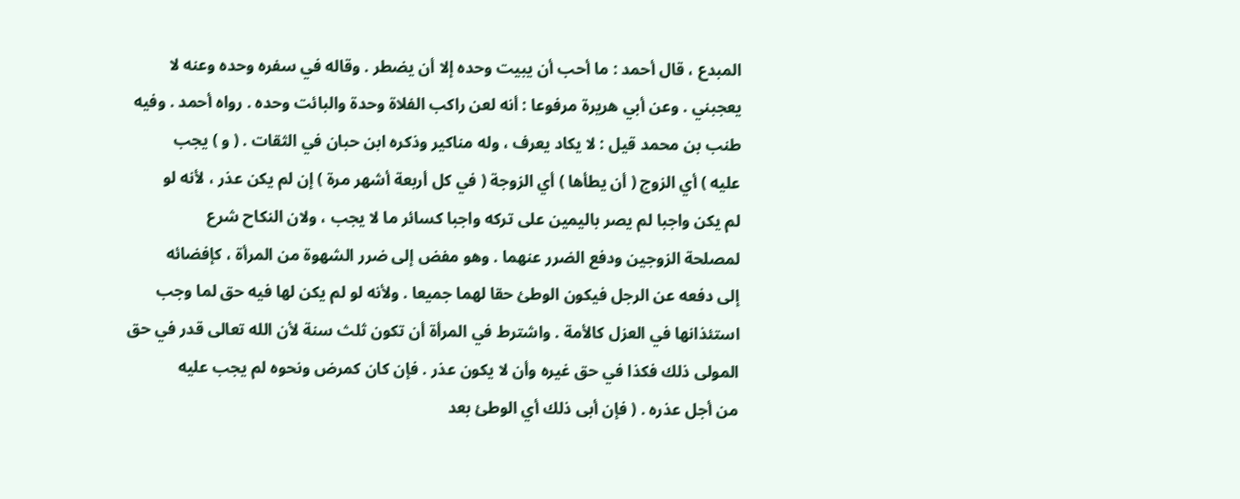المبدع ، قال أحمد : ما أحب أن يبيت وحده إلا أن يضطر . وقاله في سفره وحده وعنه لا
يعجبني . وعن أبي هريرة مرفوعا : أنه لعن راكب الفلاة وحدة والبائت وحده . رواه أحمد . وفيه
طنب بن محمد قيل : لا يكاد يعرف ، وله مناكير وذكره ابن حبان في الثقات . ( و ) يجب
عليه ) أي الزوج ( أن يطأها ) أي الزوجة ( في كل أربعة أشهر مرة ) إن لم يكن عذر ، لأنه لو
لم يكن واجبا لم يصر باليمين على تركه واجبا كسائر ما لا يجب ، ولان النكاح شرع
لمصلحة الزوجين ودفع الضرر عنهما . وهو مفض إلى ضرر الشهوة من المرأة ، كإفضائه
إلى دفعه عن الرجل فيكون الوطئ حقا لهما جميعا . ولأنه لو لم يكن لها فيه حق لما وجب
استئذانها في العزل كالأمة . واشترط في المرأة أن تكون ثلث سنة لأن الله تعالى قدر في حق
المولى ذلك فكذا في حق غيره وأن لا يكون عذر . فإن كان كمرض ونحوه لم يجب عليه
من أجل عذره . ( فإن أبى ذلك أي الوطئ بعد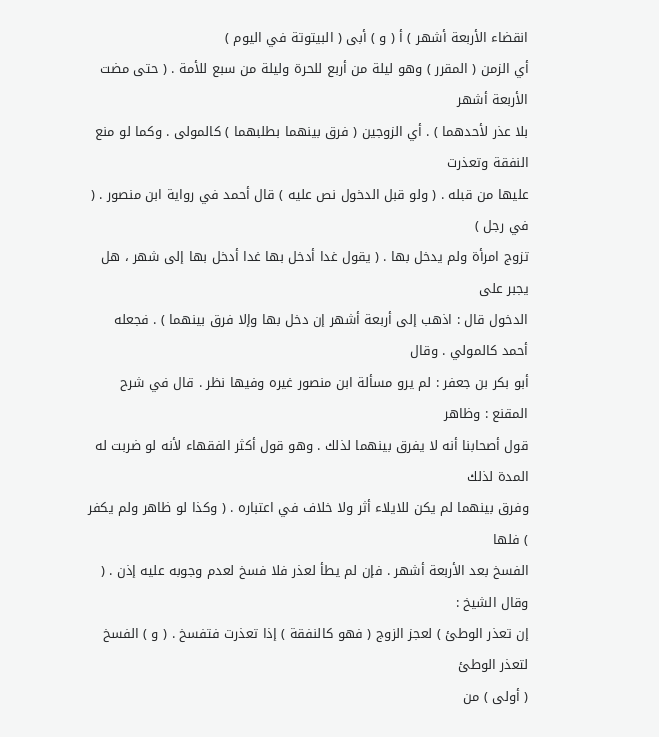انقضاء الأربعة أشهر ) أ ( و ) أبى ( البيتوتة في اليوم )
أي الزمن ( المقرر ) وهو ليلة من أربع للحرة وليلة من سبع للأمة . ( حتى مضت الأربعة أشهر
بلا عذر لأحدهما ) . أي الزوجين ( فرق بينهما بطلبهما ) كالمولى . وكما لو منع النفقة وتعذرت
عليها من قبله . ( ولو قبل الدخول نص عليه ) قال أحمد في رواية ابن منصور . ( في رجل )
تزوج امرأة ولم يدخل بها . ( يقول غدا أدخل بها غدا أدخل بها إلى شهر ، هل يجبر على
الدخول قال : اذهب إلى أربعة أشهر إن دخل بها وإلا فرق بينهما ) . فجعله أحمد كالمولي . وقال
أبو بكر بن جعفر : لم يرو مسألة ابن منصور غيره وفيها نظر . قال في شرح المقنع : وظاهر
قول أصحابنا أنه لا يفرق بينهما لذلك . وهو قول أكثر الفقهاء لأنه لو ضربت له المدة لذلك
وفرق بينهما لم يكن للايلاء أثر ولا خلاف في اعتباره . ( وكذا لو ظاهر ولم يكفر ) فلها
الفسخ بعد الأربعة أشهر . فإن لم يطأ لعذر فلا فسخ لعدم وجوبه عليه إذن . ( وقال الشيخ :
إن تعذر الوطئ ) لعجز الزوج ( فهو كالنفقة ) إذا تعذرت فتفسخ . ( و ) الفسخ لتعذر الوطئ
( أولى ) من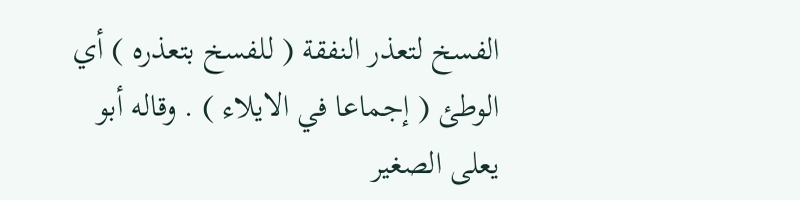الفسخ لتعذر النفقة ( للفسخ بتعذره ) أي الوطئ ( إجماعا في الايلاء ) . وقاله أبو
يعلى الصغير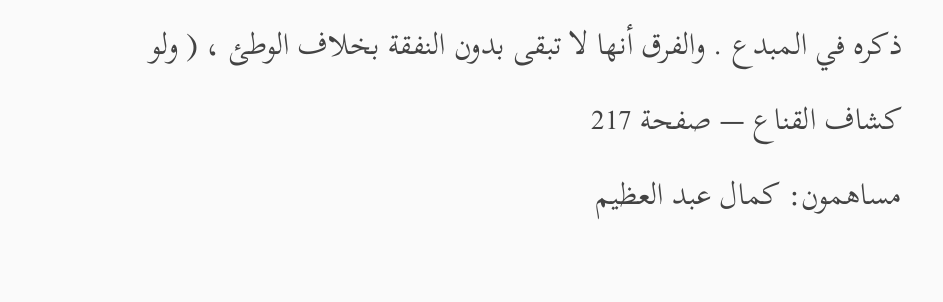ذكره في المبدع . والفرق أنها لا تبقى بدون النفقة بخلاف الوطئ ، ( ولو
كشاف القناع — صفحة 217
مساهمون: كمال عبد العظيم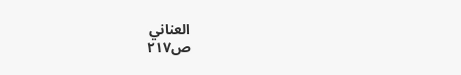العناني
ص٢١٧